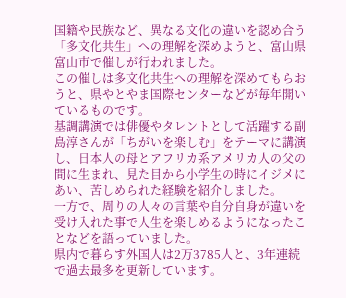国籍や民族など、異なる文化の違いを認め合う「多文化共生」への理解を深めようと、富山県富山市で催しが行われました。
この催しは多文化共生への理解を深めてもらおうと、県やとやま国際センターなどが毎年開いているものです。
基調講演では俳優やタレントとして活躍する副島淳さんが「ちがいを楽しむ」をテーマに講演し、日本人の母とアフリカ系アメリカ人の父の間に生まれ、見た目から小学生の時にイジメにあい、苦しめられた経験を紹介しました。
一方で、周りの人々の言葉や自分自身が違いを受け入れた事で人生を楽しめるようになったことなどを語っていました。
県内で暮らす外国人は2万3785人と、3年連続で過去最多を更新しています。